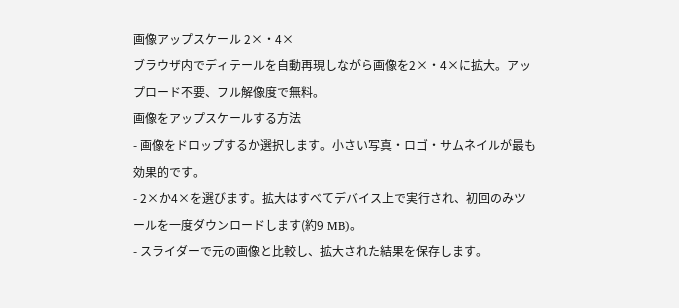画像アップスケール 2×・4×
ブラウザ内でディテールを自動再現しながら画像を2×・4×に拡大。アップロード不要、フル解像度で無料。
画像をアップスケールする方法
- 画像をドロップするか選択します。小さい写真・ロゴ・サムネイルが最も効果的です。
- 2×か4×を選びます。拡大はすべてデバイス上で実行され、初回のみツールを一度ダウンロードします(約9 MB)。
- スライダーで元の画像と比較し、拡大された結果を保存します。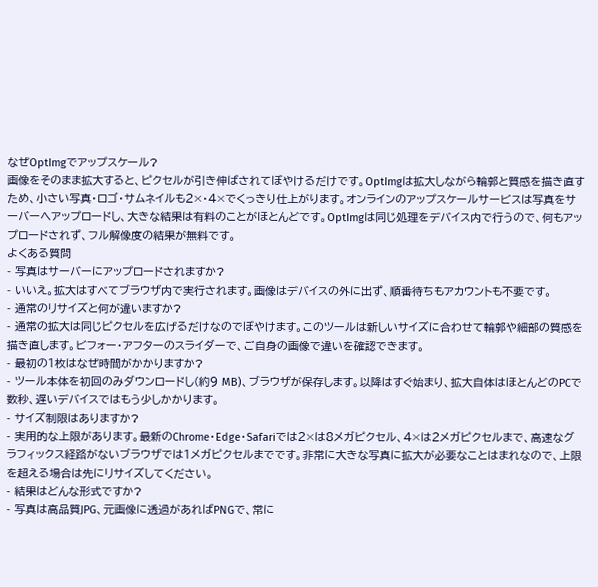なぜOptImgでアップスケール?
画像をそのまま拡大すると、ピクセルが引き伸ばされてぼやけるだけです。OptImgは拡大しながら輪郭と質感を描き直すため、小さい写真・ロゴ・サムネイルも2×・4×でくっきり仕上がります。オンラインのアップスケールサービスは写真をサーバーへアップロードし、大きな結果は有料のことがほとんどです。OptImgは同じ処理をデバイス内で行うので、何もアップロードされず、フル解像度の結果が無料です。
よくある質問
- 写真はサーバーにアップロードされますか?
- いいえ。拡大はすべてブラウザ内で実行されます。画像はデバイスの外に出ず、順番待ちもアカウントも不要です。
- 通常のリサイズと何が違いますか?
- 通常の拡大は同じピクセルを広げるだけなのでぼやけます。このツールは新しいサイズに合わせて輪郭や細部の質感を描き直します。ビフォー・アフターのスライダーで、ご自身の画像で違いを確認できます。
- 最初の1枚はなぜ時間がかかりますか?
- ツール本体を初回のみダウンロードし(約9 MB)、ブラウザが保存します。以降はすぐ始まり、拡大自体はほとんどのPCで数秒、遅いデバイスではもう少しかかります。
- サイズ制限はありますか?
- 実用的な上限があります。最新のChrome・Edge・Safariでは2×は8メガピクセル、4×は2メガピクセルまで、高速なグラフィックス経路がないブラウザでは1メガピクセルまでです。非常に大きな写真に拡大が必要なことはまれなので、上限を超える場合は先にリサイズしてください。
- 結果はどんな形式ですか?
- 写真は高品質JPG、元画像に透過があればPNGで、常に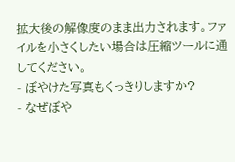拡大後の解像度のまま出力されます。ファイルを小さくしたい場合は圧縮ツールに通してください。
- ぼやけた写真もくっきりしますか?
- なぜぼや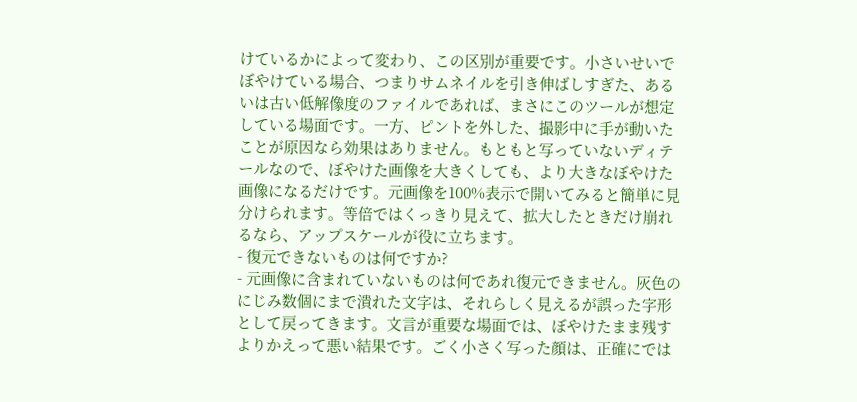けているかによって変わり、この区別が重要です。小さいせいでぼやけている場合、つまりサムネイルを引き伸ばしすぎた、あるいは古い低解像度のファイルであれば、まさにこのツールが想定している場面です。一方、ピントを外した、撮影中に手が動いたことが原因なら効果はありません。もともと写っていないディテールなので、ぼやけた画像を大きくしても、より大きなぼやけた画像になるだけです。元画像を100%表示で開いてみると簡単に見分けられます。等倍ではくっきり見えて、拡大したときだけ崩れるなら、アップスケールが役に立ちます。
- 復元できないものは何ですか?
- 元画像に含まれていないものは何であれ復元できません。灰色のにじみ数個にまで潰れた文字は、それらしく見えるが誤った字形として戻ってきます。文言が重要な場面では、ぼやけたまま残すよりかえって悪い結果です。ごく小さく写った顔は、正確にでは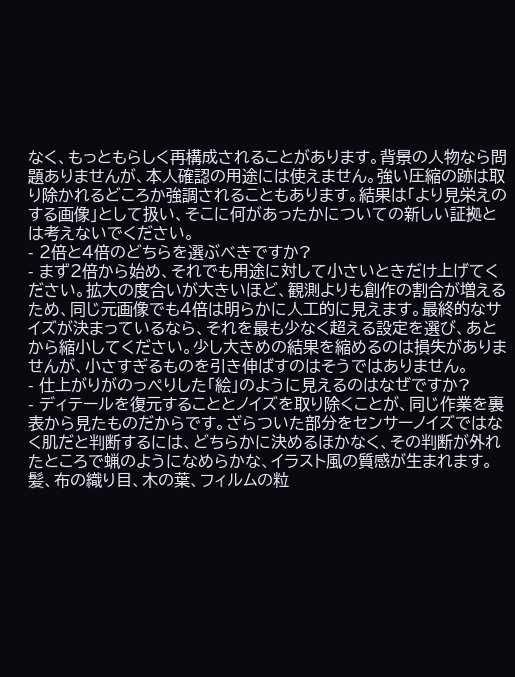なく、もっともらしく再構成されることがあります。背景の人物なら問題ありませんが、本人確認の用途には使えません。強い圧縮の跡は取り除かれるどころか強調されることもあります。結果は「より見栄えのする画像」として扱い、そこに何があったかについての新しい証拠とは考えないでください。
- 2倍と4倍のどちらを選ぶべきですか?
- まず2倍から始め、それでも用途に対して小さいときだけ上げてください。拡大の度合いが大きいほど、観測よりも創作の割合が増えるため、同じ元画像でも4倍は明らかに人工的に見えます。最終的なサイズが決まっているなら、それを最も少なく超える設定を選び、あとから縮小してください。少し大きめの結果を縮めるのは損失がありませんが、小さすぎるものを引き伸ばすのはそうではありません。
- 仕上がりがのっぺりした「絵」のように見えるのはなぜですか?
- ディテールを復元することとノイズを取り除くことが、同じ作業を裏表から見たものだからです。ざらついた部分をセンサーノイズではなく肌だと判断するには、どちらかに決めるほかなく、その判断が外れたところで蝋のようになめらかな、イラスト風の質感が生まれます。髪、布の織り目、木の葉、フィルムの粒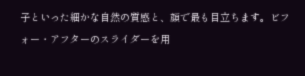子といった細かな自然の質感と、顔で最も目立ちます。ビフォー・アフターのスライダーを用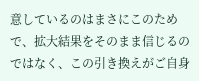意しているのはまさにこのためで、拡大結果をそのまま信じるのではなく、この引き換えがご自身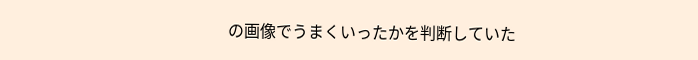の画像でうまくいったかを判断していた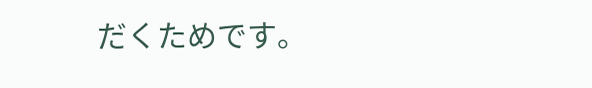だくためです。